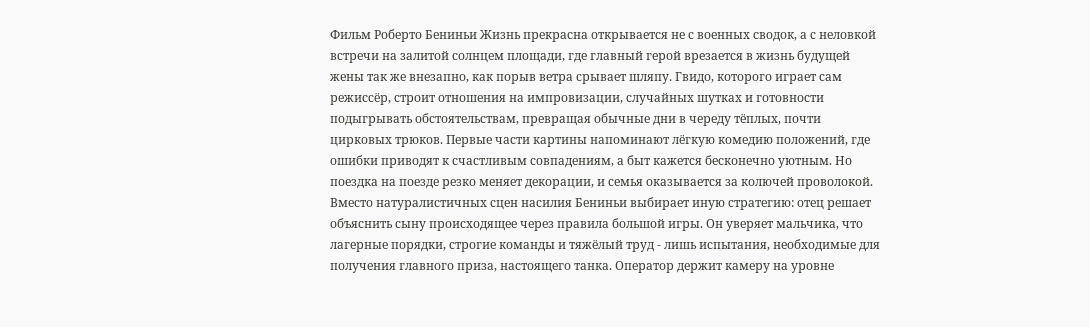Фильм Роберто Бениньи Жизнь прекрасна открывается не с военных сводок, а с неловкой встречи на залитой солнцем площади, где главный герой врезается в жизнь будущей жены так же внезапно, как порыв ветра срывает шляпу. Гвидо, которого играет сам режиссёр, строит отношения на импровизации, случайных шутках и готовности подыгрывать обстоятельствам, превращая обычные дни в череду тёплых, почти цирковых трюков. Первые части картины напоминают лёгкую комедию положений, где ошибки приводят к счастливым совпадениям, а быт кажется бесконечно уютным. Но поездка на поезде резко меняет декорации, и семья оказывается за колючей проволокой. Вместо натуралистичных сцен насилия Бениньи выбирает иную стратегию: отец решает объяснить сыну происходящее через правила большой игры. Он уверяет мальчика, что лагерные порядки, строгие команды и тяжёлый труд - лишь испытания, необходимые для получения главного приза, настоящего танка. Оператор держит камеру на уровне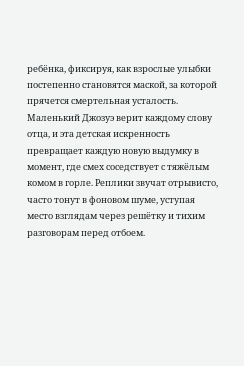ребёнка, фиксируя, как взрослые улыбки постепенно становятся маской, за которой прячется смертельная усталость. Маленький Джозуэ верит каждому слову отца, и эта детская искренность превращает каждую новую выдумку в момент, где смех соседствует с тяжёлым комом в горле. Реплики звучат отрывисто, часто тонут в фоновом шуме, уступая место взглядам через решётку и тихим разговорам перед отбоем.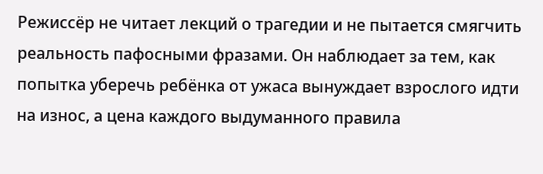Режиссёр не читает лекций о трагедии и не пытается смягчить реальность пафосными фразами. Он наблюдает за тем, как попытка уберечь ребёнка от ужаса вынуждает взрослого идти на износ, а цена каждого выдуманного правила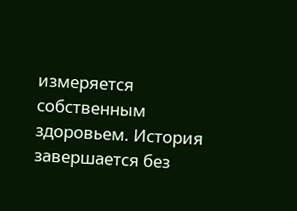измеряется собственным здоровьем. История завершается без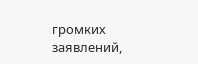громких заявлений,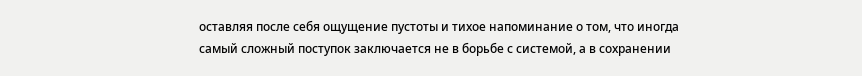оставляя после себя ощущение пустоты и тихое напоминание о том, что иногда самый сложный поступок заключается не в борьбе с системой, а в сохранении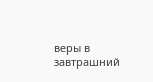веры в завтрашний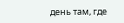день там, где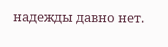надежды давно нет.